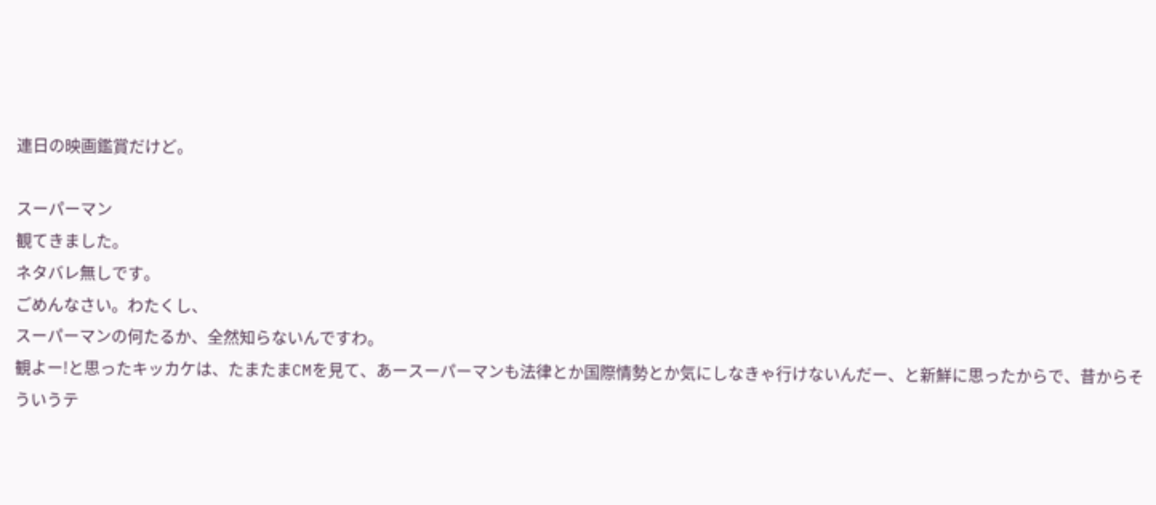連日の映画鑑賞だけど。

スーパーマン
観てきました。
ネタバレ無しです。
ごめんなさい。わたくし、
スーパーマンの何たるか、全然知らないんですわ。
観よー!と思ったキッカケは、たまたまCMを見て、あースーパーマンも法律とか国際情勢とか気にしなきゃ行けないんだー、と新鮮に思ったからで、昔からそういうテ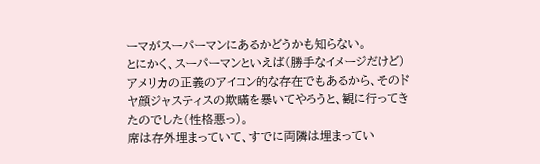ーマがスーパーマンにあるかどうかも知らない。
とにかく、スーパーマンといえば(勝手なイメージだけど)アメリカの正義のアイコン的な存在でもあるから、そのドヤ顔ジャスティスの欺瞞を暴いてやろうと、観に行ってきたのでした(性格悪っ)。
席は存外埋まっていて、すでに両隣は埋まってい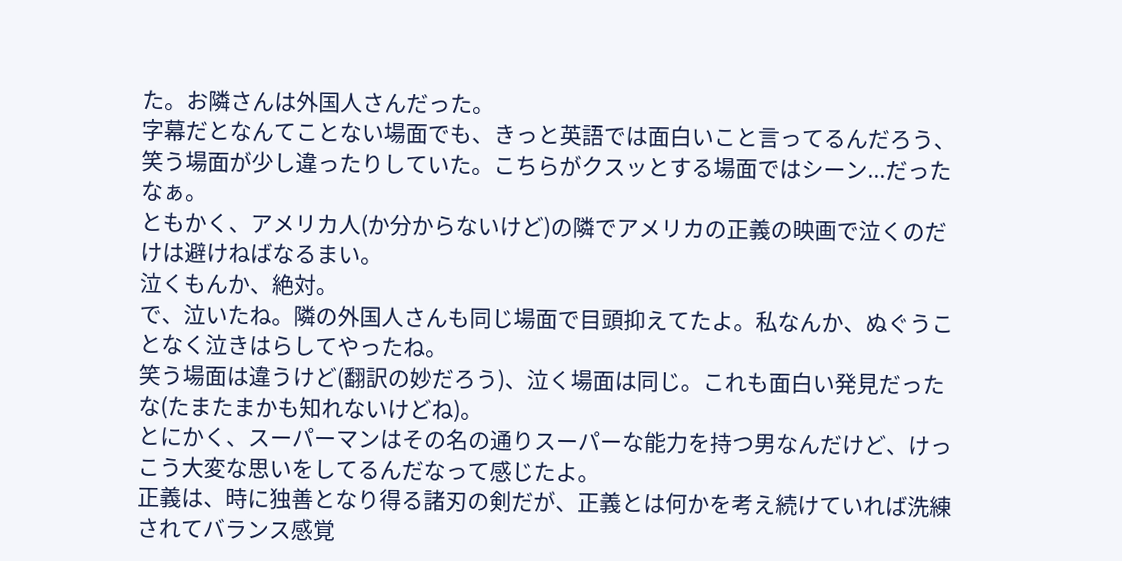た。お隣さんは外国人さんだった。
字幕だとなんてことない場面でも、きっと英語では面白いこと言ってるんだろう、笑う場面が少し違ったりしていた。こちらがクスッとする場面ではシーン...だったなぁ。
ともかく、アメリカ人(か分からないけど)の隣でアメリカの正義の映画で泣くのだけは避けねばなるまい。
泣くもんか、絶対。
で、泣いたね。隣の外国人さんも同じ場面で目頭抑えてたよ。私なんか、ぬぐうことなく泣きはらしてやったね。
笑う場面は違うけど(翻訳の妙だろう)、泣く場面は同じ。これも面白い発見だったな(たまたまかも知れないけどね)。
とにかく、スーパーマンはその名の通りスーパーな能力を持つ男なんだけど、けっこう大変な思いをしてるんだなって感じたよ。
正義は、時に独善となり得る諸刃の剣だが、正義とは何かを考え続けていれば洗練されてバランス感覚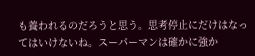も養われるのだろうと思う。思考停止にだけはなってはいけないね。スーパーマンは確かに強か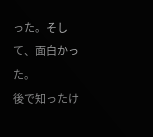った。そして、面白かった。
後で知ったけ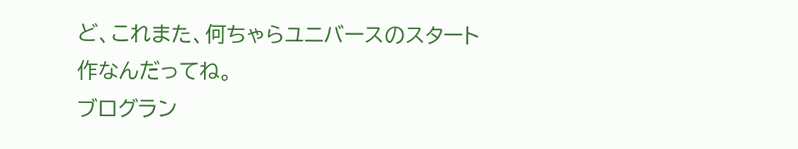ど、これまた、何ちゃらユニバースのスタート作なんだってね。
ブログラン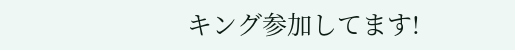キング参加してます!